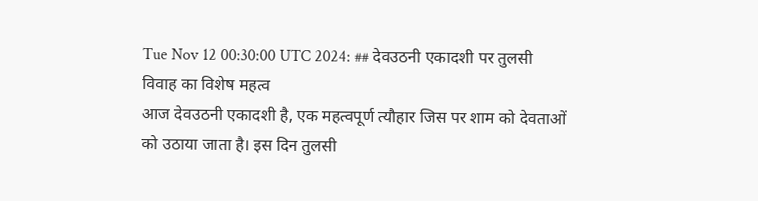Tue Nov 12 00:30:00 UTC 2024: ## देवउठनी एकादशी पर तुलसी विवाह का विशेष महत्व
आज देवउठनी एकादशी है, एक महत्वपूर्ण त्यौहार जिस पर शाम को देवताओं को उठाया जाता है। इस दिन तुलसी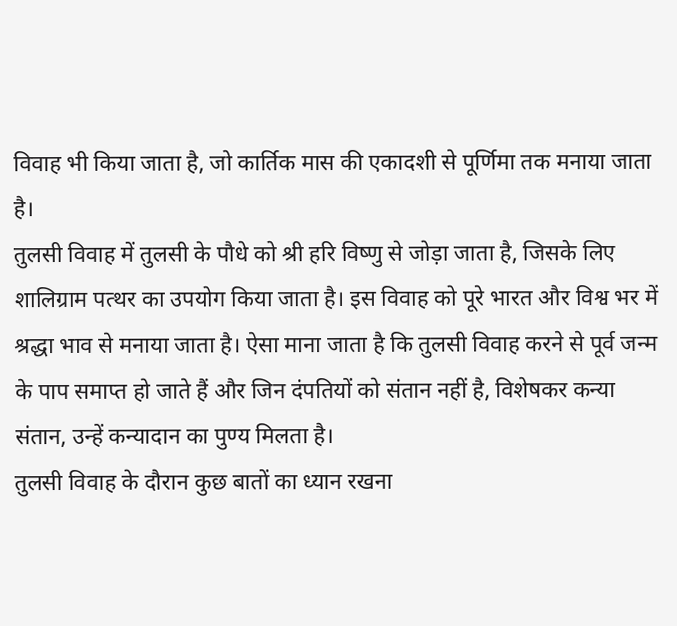विवाह भी किया जाता है, जो कार्तिक मास की एकादशी से पूर्णिमा तक मनाया जाता है।
तुलसी विवाह में तुलसी के पौधे को श्री हरि विष्णु से जोड़ा जाता है, जिसके लिए शालिग्राम पत्थर का उपयोग किया जाता है। इस विवाह को पूरे भारत और विश्व भर में श्रद्धा भाव से मनाया जाता है। ऐसा माना जाता है कि तुलसी विवाह करने से पूर्व जन्म के पाप समाप्त हो जाते हैं और जिन दंपतियों को संतान नहीं है, विशेषकर कन्या संतान, उन्हें कन्यादान का पुण्य मिलता है।
तुलसी विवाह के दौरान कुछ बातों का ध्यान रखना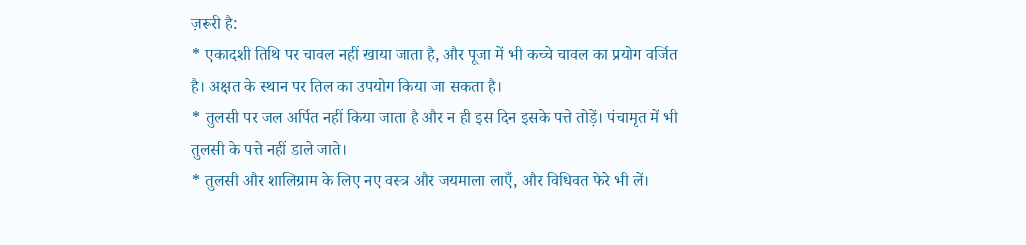ज़रूरी है:
* एकादशी तिथि पर चावल नहीं खाया जाता है, और पूजा में भी कच्चे चावल का प्रयोग वर्जित है। अक्षत के स्थान पर तिल का उपयोग किया जा सकता है।
* तुलसी पर जल अर्पित नहीं किया जाता है और न ही इस दिन इसके पत्ते तोड़ें। पंचामृत में भी तुलसी के पत्ते नहीं डाले जाते।
* तुलसी और शालिग्राम के लिए नए वस्त्र और जयमाला लाएँ, और विधिवत फेरे भी लें।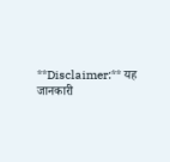**Disclaimer:** यह जानकारी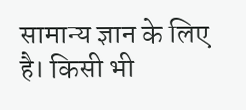सामान्य ज्ञान के लिए है। किसी भी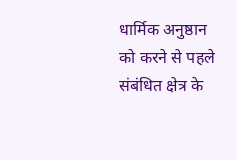धार्मिक अनुष्ठान को करने से पहले संबंधित क्षेत्र के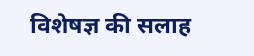विशेषज्ञ की सलाह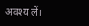अवश्य लें।